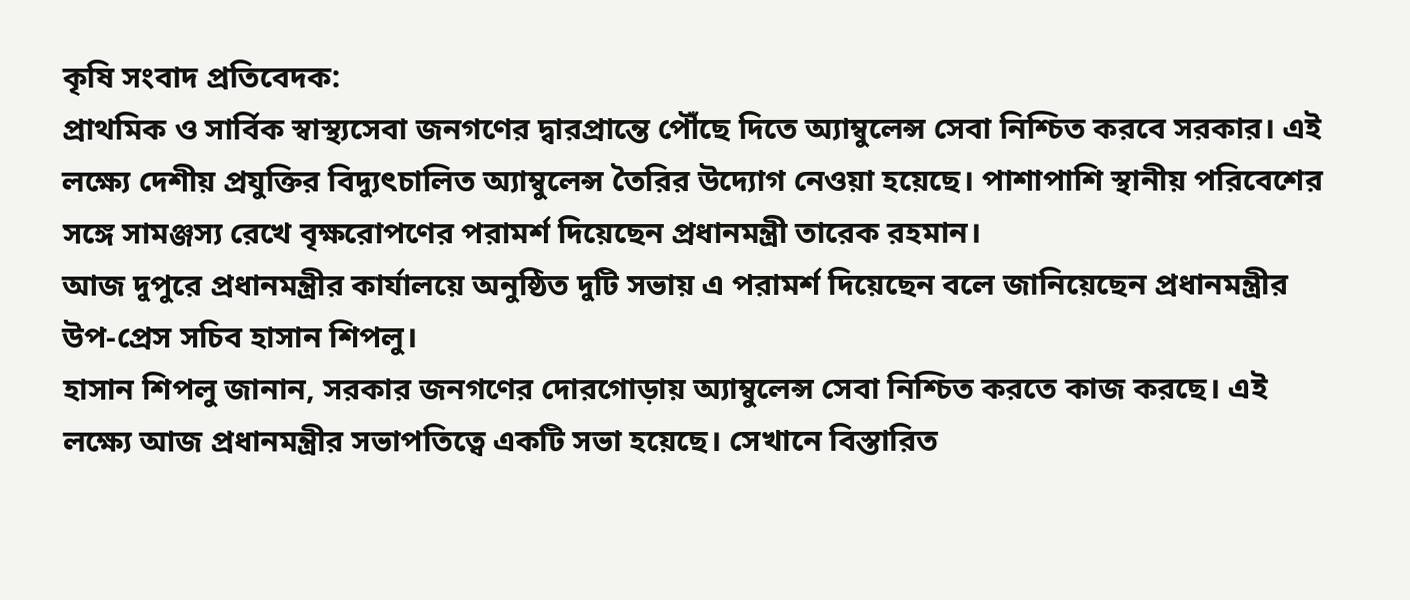কৃষি সংবাদ প্রতিবেদক:
প্রাথমিক ও সার্বিক স্বাস্থ্যসেবা জনগণের দ্বারপ্রান্তে পৌঁছে দিতে অ্যাম্বুলেন্স সেবা নিশ্চিত করবে সরকার। এই লক্ষ্যে দেশীয় প্রযুক্তির বিদ্যুৎচালিত অ্যাম্বুলেন্স তৈরির উদ্যোগ নেওয়া হয়েছে। পাশাপাশি স্থানীয় পরিবেশের সঙ্গে সামঞ্জস্য রেখে বৃক্ষরোপণের পরামর্শ দিয়েছেন প্রধানমন্ত্রী তারেক রহমান।
আজ দুপুরে প্রধানমন্ত্রীর কার্যালয়ে অনুষ্ঠিত দুটি সভায় এ পরামর্শ দিয়েছেন বলে জানিয়েছেন প্রধানমন্ত্রীর উপ-প্রেস সচিব হাসান শিপলু।
হাসান শিপলু জানান, সরকার জনগণের দোরগোড়ায় অ্যাম্বুলেন্স সেবা নিশ্চিত করতে কাজ করছে। এই লক্ষ্যে আজ প্রধানমন্ত্রীর সভাপতিত্বে একটি সভা হয়েছে। সেখানে বিস্তারিত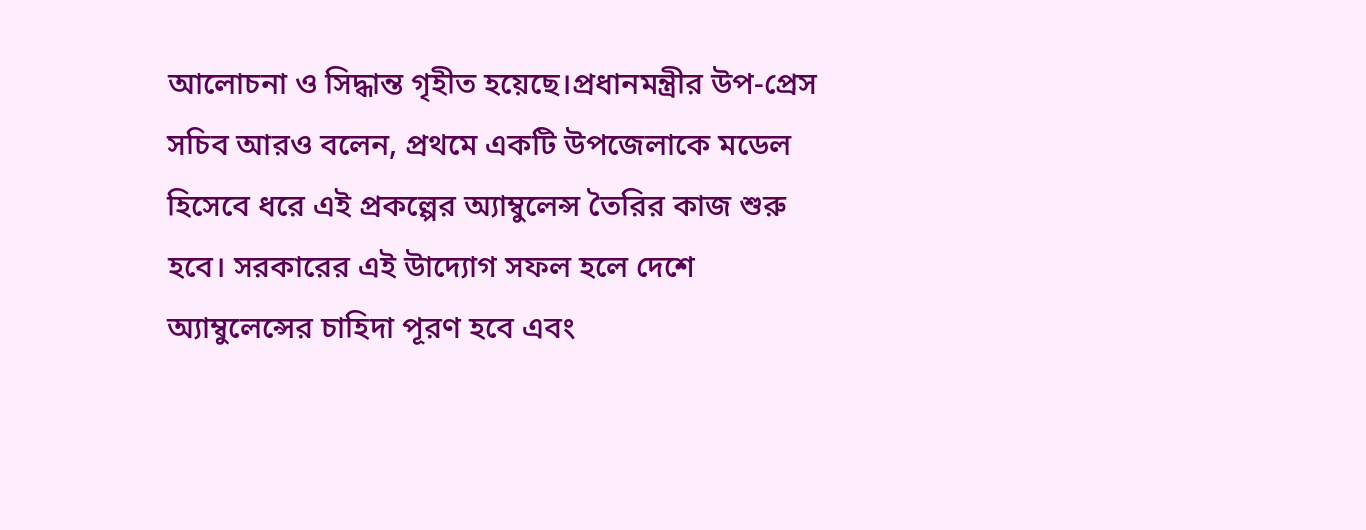আলোচনা ও সিদ্ধান্ত গৃহীত হয়েছে।প্রধানমন্ত্রীর উপ-প্রেস সচিব আরও বলেন, প্রথমে একটি উপজেলাকে মডেল হিসেবে ধরে এই প্রকল্পের অ্যাম্বুলেন্স তৈরির কাজ শুরু হবে। সরকারের এই উাদ্যোগ সফল হলে দেশে অ্যাম্বুলেন্সের চাহিদা পূরণ হবে এবং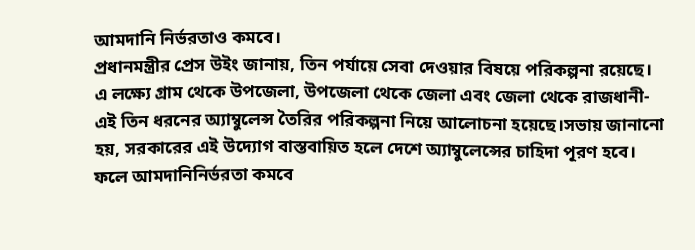আমদানি নির্ভরতাও কমবে।
প্রধানমন্ত্রীর প্রেস উইং জানায়, তিন পর্যায়ে সেবা দেওয়ার বিষয়ে পরিকল্পনা রয়েছে। এ লক্ষ্যে গ্রাম থেকে উপজেলা, উপজেলা থেকে জেলা এবং জেলা থেকে রাজধানী-এই তিন ধরনের অ্যাম্বুলেন্স তৈরির পরিকল্পনা নিয়ে আলোচনা হয়েছে।সভায় জানানো হয়, সরকারের এই উদ্যোগ বাস্তবায়িত হলে দেশে অ্যাম্বুলেন্সের চাহিদা পূরণ হবে। ফলে আমদানিনির্ভরতা কমবে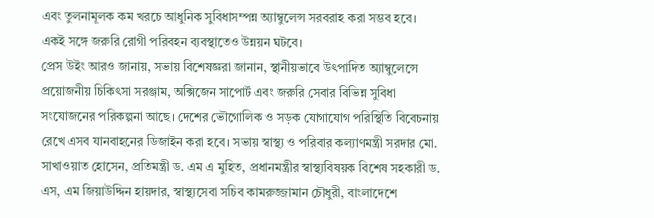এবং তুলনামূলক কম খরচে আধুনিক সুবিধাসম্পন্ন অ্যাম্বুলেন্স সরবরাহ করা সম্ভব হবে। একই সঙ্গে জরুরি রোগী পরিবহন ব্যবস্থাতেও উন্নয়ন ঘটবে।
প্রেস উইং আরও জানায়, সভায় বিশেষজ্ঞরা জানান, স্থানীয়ভাবে উৎপাদিত অ্যাম্বুলেন্সে প্রয়োজনীয় চিকিৎসা সরঞ্জাম, অক্সিজেন সাপোর্ট এবং জরুরি সেবার বিভিন্ন সুবিধা সংযোজনের পরিকল্পনা আছে। দেশের ভৌগোলিক ও সড়ক যোগাযোগ পরিস্থিতি বিবেচনায় রেখে এসব যানবাহনের ডিজাইন করা হবে। সভায় স্বাস্থ্য ও পরিবার কল্যাণমন্ত্রী সরদার মো. সাখাওয়াত হোসেন, প্রতিমন্ত্রী ড. এম এ মুহিত, প্রধানমন্ত্রীর স্বাস্থ্যবিষয়ক বিশেষ সহকারী ড. এস, এম জিয়াউদ্দিন হায়দার, স্বাস্থ্যসেবা সচিব কামরুজ্জামান চৌধুরী, বাংলাদেশে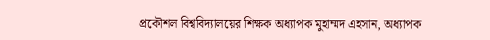প্রকৌশল বিশ্ববিদ্যালয়ের শিক্ষক অধ্যাপক মুহাম্মদ এহসান, অধ্যাপক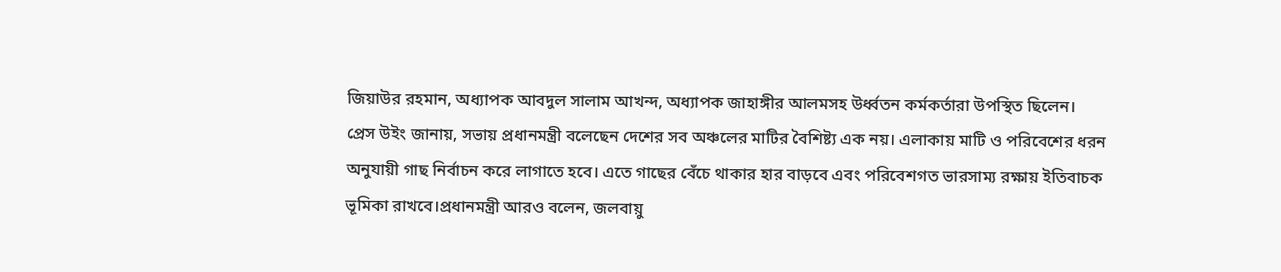জিয়াউর রহমান, অধ্যাপক আবদুল সালাম আখন্দ, অধ্যাপক জাহাঙ্গীর আলমসহ উর্ধ্বতন কর্মকর্তারা উপস্থিত ছিলেন।
প্রেস উইং জানায়, সভায় প্রধানমন্ত্রী বলেছেন দেশের সব অঞ্চলের মাটির বৈশিষ্ট্য এক নয়। এলাকায় মাটি ও পরিবেশের ধরন অনুযায়ী গাছ নির্বাচন করে লাগাতে হবে। এতে গাছের বেঁচে থাকার হার বাড়বে এবং পরিবেশগত ভারসাম্য রক্ষায় ইতিবাচক ভূমিকা রাখবে।প্রধানমন্ত্রী আরও বলেন, জলবায়ু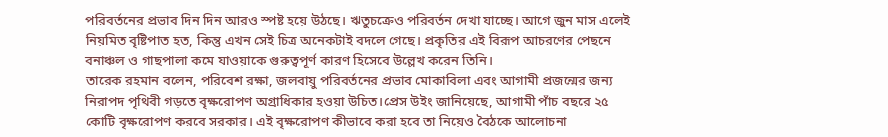পরিবর্তনের প্রভাব দিন দিন আরও স্পষ্ট হয়ে উঠছে। ঋতুচক্রেও পরিবর্তন দেখা যাচ্ছে। আগে জুন মাস এলেই নিয়মিত বৃষ্টিপাত হত, কিন্তু এখন সেই চিত্র অনেকটাই বদলে গেছে। প্রকৃতির এই বিরূপ আচরণের পেছনে বনাঞ্চল ও গাছপালা কমে যাওয়াকে গুরুত্বপূর্ণ কারণ হিসেবে উল্লেখ করেন তিনি।
তারেক রহমান বলেন, পরিবেশ রক্ষা, জলবায়ু পরিবর্তনের প্রভাব মোকাবিলা এবং আগামী প্রজন্মের জন্য নিরাপদ পৃথিবী গড়তে বৃক্ষরোপণ অগ্রাধিকার হওয়া উচিত।প্রেস উইং জানিয়েছে, আগামী পাঁচ বছরে ২৫ কোটি বৃক্ষরোপণ করবে সরকার। এই বৃক্ষরোপণ কীভাবে করা হবে তা নিয়েও বৈঠকে আলোচনা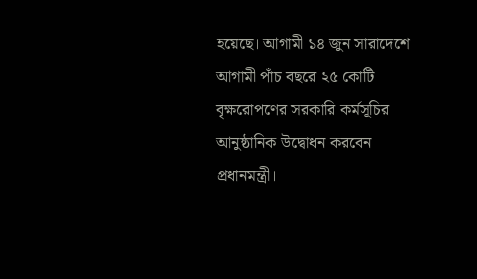হয়েছে। আগামী ১৪ জুন সারাদেশে আগামী পাঁচ বছরে ২৫ কোটি বৃক্ষরোপণের সরকারি কর্মসূচির আনুষ্ঠানিক উদ্বোধন করবেন প্রধানমন্ত্রী।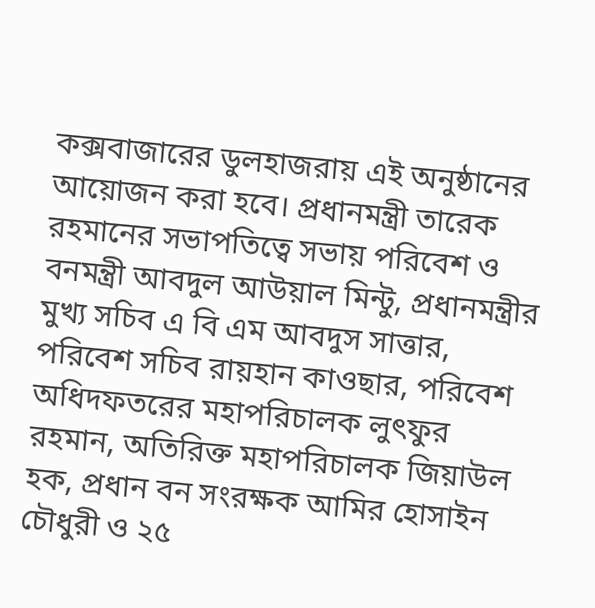কক্সবাজারের ডুলহাজরায় এই অনুষ্ঠানের আয়োজন করা হবে। প্রধানমন্ত্রী তারেক রহমানের সভাপতিত্বে সভায় পরিবেশ ও বনমন্ত্রী আবদুল আউয়াল মিন্টু, প্রধানমন্ত্রীর মুখ্য সচিব এ বি এম আবদুস সাত্তার, পরিবেশ সচিব রায়হান কাওছার, পরিবেশ অধিদফতরের মহাপরিচালক লুৎফুর রহমান, অতিরিক্ত মহাপরিচালক জিয়াউল হক, প্রধান বন সংরক্ষক আমির হোসাইন চৌধুরী ও ২৫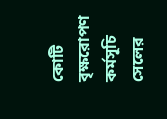কোটি বৃক্ষরোপণ কর্মসূচি সেলের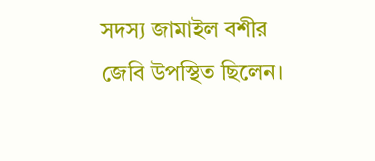সদস্য জামাইল বশীর জেবি উপস্থিত ছিলেন।